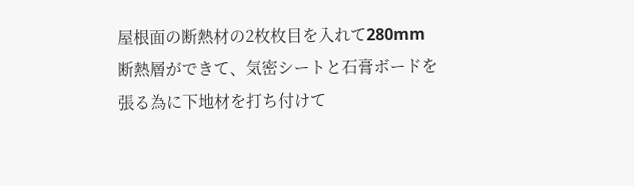屋根面の断熱材の2枚枚目を入れて280mm断熱層ができて、気密シートと石膏ボードを張る為に下地材を打ち付けて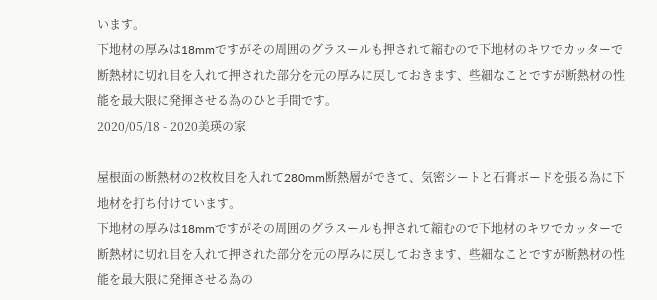います。
下地材の厚みは18mmですがその周囲のグラスールも押されて縮むので下地材のキワでカッターで断熱材に切れ目を入れて押された部分を元の厚みに戻しておきます、些細なことですが断熱材の性能を最大限に発揮させる為のひと手間です。
2020/05/18 - 2020美瑛の家

屋根面の断熱材の2枚枚目を入れて280mm断熱層ができて、気密シートと石膏ボードを張る為に下地材を打ち付けています。
下地材の厚みは18mmですがその周囲のグラスールも押されて縮むので下地材のキワでカッターで断熱材に切れ目を入れて押された部分を元の厚みに戻しておきます、些細なことですが断熱材の性能を最大限に発揮させる為の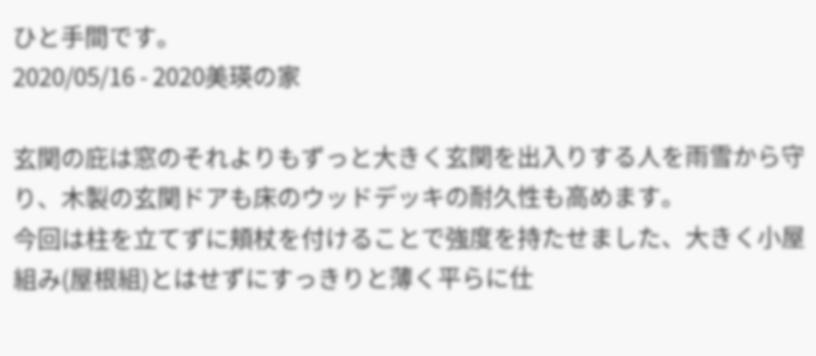ひと手間です。
2020/05/16 - 2020美瑛の家

玄関の庇は窓のそれよりもずっと大きく玄関を出入りする人を雨雪から守り、木製の玄関ドアも床のウッドデッキの耐久性も高めます。
今回は柱を立てずに頬杖を付けることで強度を持たせました、大きく小屋組み(屋根組)とはせずにすっきりと薄く平らに仕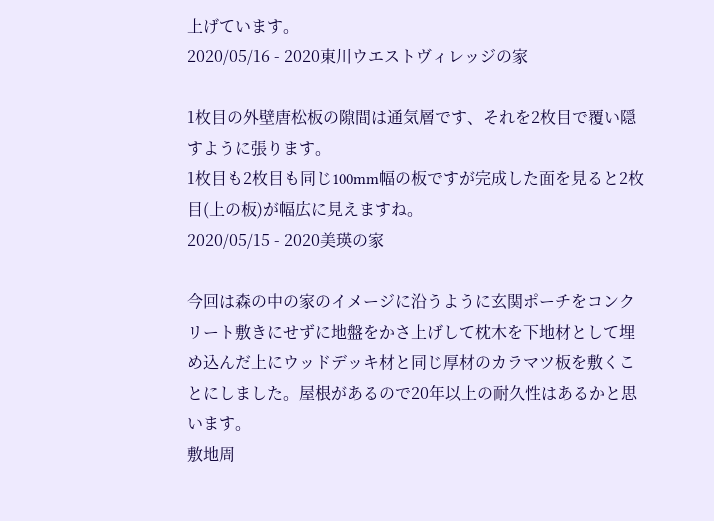上げています。
2020/05/16 - 2020東川ウエストヴィレッジの家

1枚目の外壁唐松板の隙間は通気層です、それを2枚目で覆い隠すように張ります。
1枚目も2枚目も同じ100mm幅の板ですが完成した面を見ると2枚目(上の板)が幅広に見えますね。
2020/05/15 - 2020美瑛の家

今回は森の中の家のイメージに沿うように玄関ポーチをコンクリート敷きにせずに地盤をかさ上げして枕木を下地材として埋め込んだ上にウッドデッキ材と同じ厚材のカラマツ板を敷くことにしました。屋根があるので20年以上の耐久性はあるかと思います。
敷地周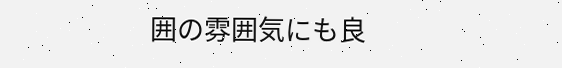囲の雰囲気にも良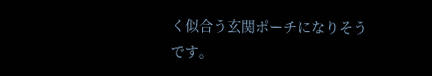く似合う玄関ポーチになりそうです。